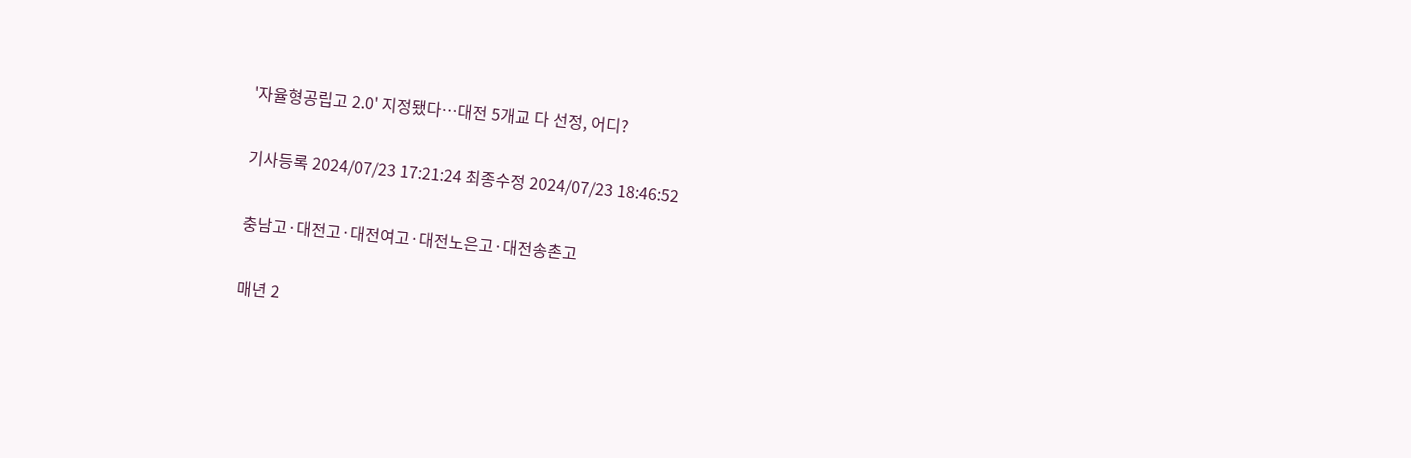'자율형공립고 2.0' 지정됐다…대전 5개교 다 선정, 어디?

기사등록 2024/07/23 17:21:24 최종수정 2024/07/23 18:46:52

충남고·대전고·대전여고·대전노은고·대전송촌고

매년 2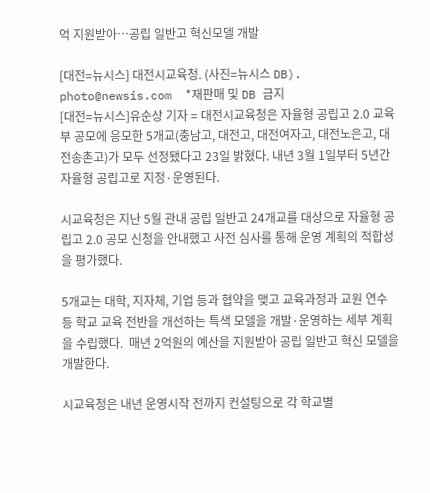억 지원받아…공립 일반고 혁신모델 개발

[대전=뉴시스] 대전시교육청. (사진=뉴시스 DB). photo@newsis.com  *재판매 및 DB 금지
[대전=뉴시스]유순상 기자 = 대전시교육청은 자율형 공립고 2.0 교육부 공모에 응모한 5개교(충남고, 대전고, 대전여자고, 대전노은고, 대전송촌고)가 모두 선정됐다고 23일 밝혔다. 내년 3월 1일부터 5년간 자율형 공립고로 지정·운영된다.

시교육청은 지난 5월 관내 공립 일반고 24개교를 대상으로 자율형 공립고 2.0 공모 신청을 안내했고 사전 심사를 통해 운영 계획의 적합성을 평가했다.

5개교는 대학, 지자체, 기업 등과 협약을 맺고 교육과정과 교원 연수 등 학교 교육 전반을 개선하는 특색 모델을 개발·운영하는 세부 계획을 수립했다.  매년 2억원의 예산을 지원받아 공립 일반고 혁신 모델을 개발한다.

시교육청은 내년 운영시작 전까지 컨설팅으로 각 학교별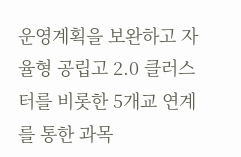운영계획을 보완하고 자율형 공립고 2.0 클러스터를 비롯한 5개교 연계를 통한 과목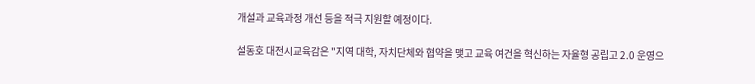개설과 교육과정 개선 등을 적극 지원할 예정이다.

설동호 대전시교육감은 "지역 대학, 자치단체와 협약을 맺고 교육 여건을 혁신하는 자율형 공립고 2.0 운영으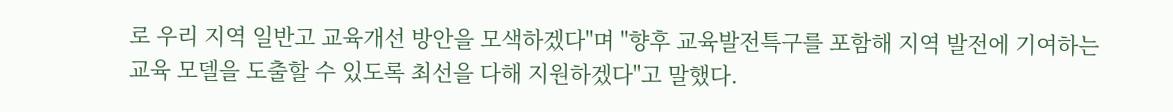로 우리 지역 일반고 교육개선 방안을 모색하겠다"며 "향후 교육발전특구를 포함해 지역 발전에 기여하는 교육 모델을 도출할 수 있도록 최선을 다해 지원하겠다"고 말했다.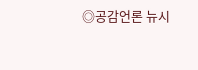◎공감언론 뉴시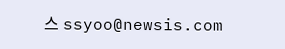스 ssyoo@newsis.com